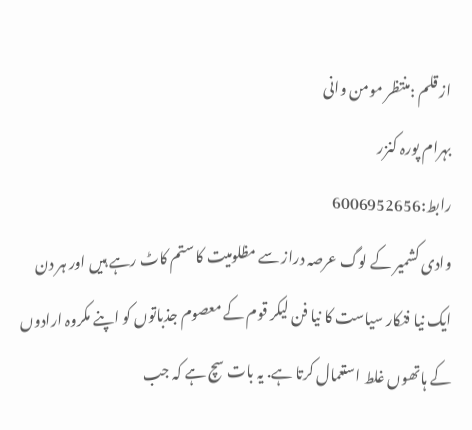از قلم :منتظر مومن وانی
بہرام پورہ کنزر
رابط:6006952656
وادی کشمیر کے لوگ عرصہ دراز سے مظلومیت کا ستم کاٹ رہے ہیں اور ہر دن ایک نیا فنکار سیاست کا نیا فن لیکر قوم کے معصوم جذباتوں کو اپنے مکروہ ارادوں کے ہاتھوں غلط استعمال کرتا ہے. یہ بات سچ ہے کہ جب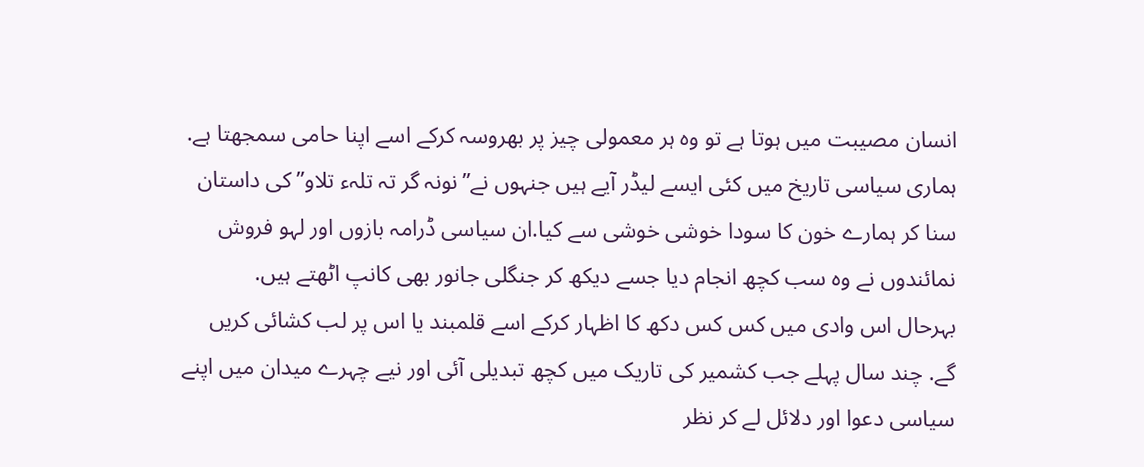انسان مصیبت میں ہوتا ہے تو وہ ہر معمولی چیز پر بھروسہ کرکے اسے اپنا حامی سمجھتا ہے. ہماری سیاسی تاریخ میں کئی ایسے لیڈر آیے ہیں جنہوں نے”نونہ گر تہ تلہء تلاو” کی داستان سنا کر ہمارے خون کا سودا خوشی خوشی سے کیا.ان سیاسی ڈرامہ بازوں اور لہو فروش نمائندوں نے وہ سب کچھ انجام دیا جسے دیکھ کر جنگلی جانور بھی کانپ اٹھتے ہیں.
بہرحال اس وادی میں کس کس دکھ کا اظہار کرکے اسے قلمبند یا اس پر لب کشائی کریں گے. چند سال پہلے جب کشمیر کی تاریک میں کچھ تبدیلی آئی اور نیے چہرے میدان میں اپنے سیاسی دعوا اور دلائل لے کر نظر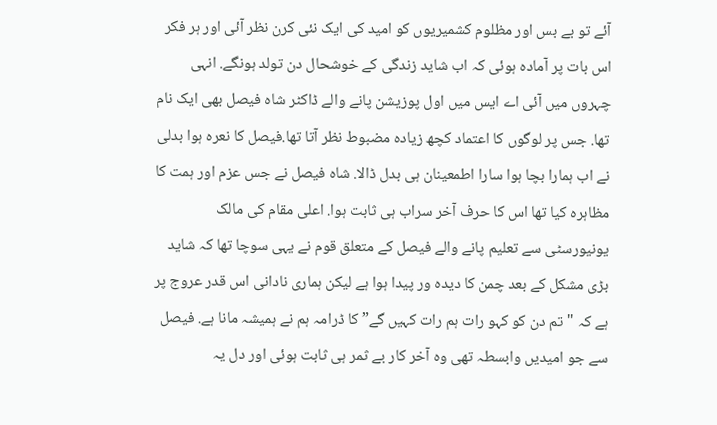آئے تو بے بس اور مظلوم کشمیریوں کو امید کی ایک نئی کرن نظر آئی اور ہر فکر اس بات پر آمادہ ہوئی کہ اب شاید زندگی کے خوشحال دن تولد ہونگے. انہی چہروں میں آئی اے ایس میں اول پوزیشن پانے والے ڈاکٹر شاہ فیصل بھی ایک نام تھا. جس پر لوگوں کا اعتماد کچھ زیادہ مضبوط نظر آتا تھا.فیصل کا نعرہ ہوا بدلی نے اب ہمارا بچا ہوا سارا اطمعینان ہی بدل ڈالا. شاہ فیصل نے جس عزم اور ہمت کا مظاہرہ کیا تھا اس کا حرف آخر سراب ہی ثابت ہوا. اعلی مقام کی مالک یونیورسٹی سے تعلیم پانے والے فیصل کے متعلق قوم نے یہی سوچا تھا کہ شاید بڑی مشکل کے بعد چمن کا دیدہ ور پیدا ہوا ہے لیکن ہماری نادانی اس قدر عروج پر ہے کہ "تم دن کو کہو رات ہم رات کہیں گے” کا ڈرامہ ہم نے ہمیشہ مانا ہے. فیصل سے جو امیدیں وابسطہ تھی وہ آخر کار بے ثمر ہی ثابت ہوئی اور دل یہ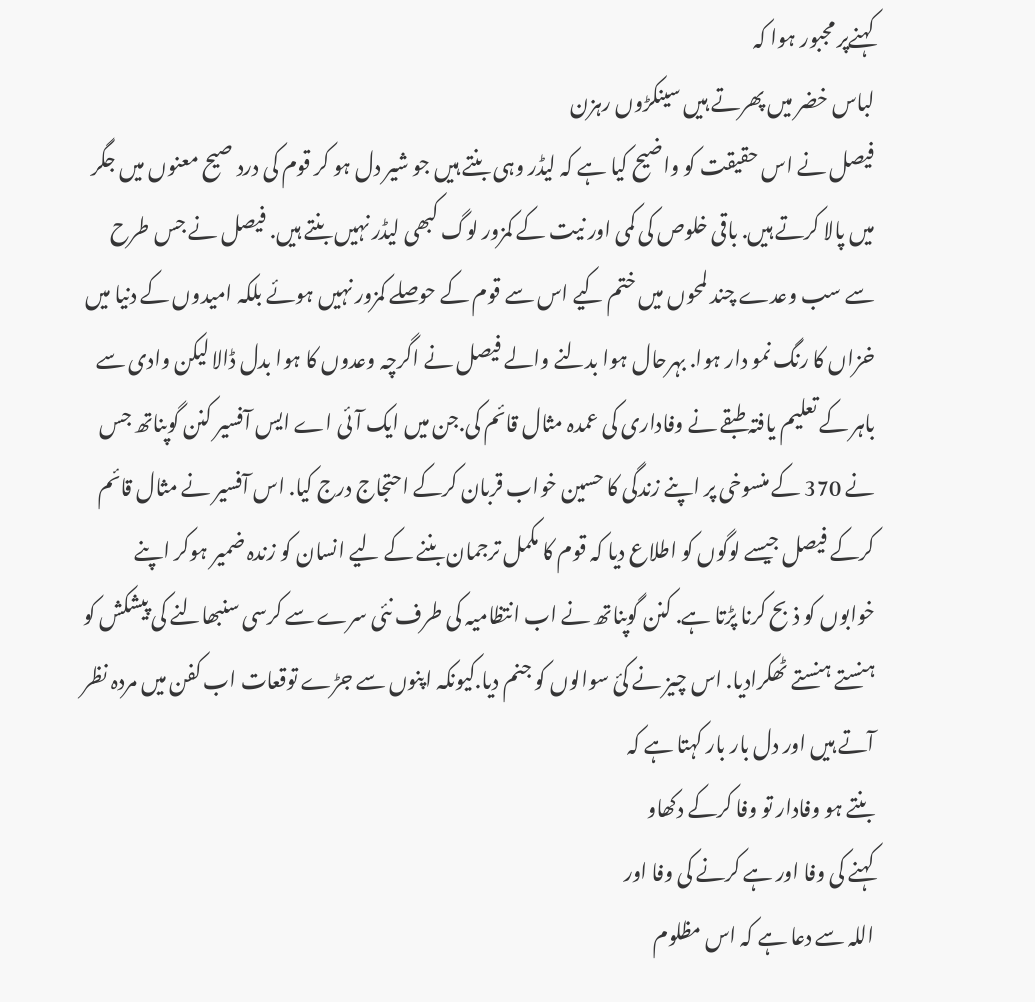کہنےپر مجبور ہوا کہ
لباس خضر میں پھرتے ہیں سینکڑوں رہزن
فیصل نے اس حقیقت کو واضیح کیا ہے کہ لیڈر وہی بنتے ہیں جو شیر دل ہو کر قوم کی درد صیح معنوں میں جگر میں پالا کرتے ہیں. باقی خلوص کی کمی اور نیت کے کمزور لوگ کبھی لیڈر نہیں بنتے ہیں. فیصل نے جس طرح سے سب وعدے چند لمحوں میں ختم کیے اس سے قوم کے حوصلے کمزور نہیں ہوئے بلکہ امیدوں کے دنیا میں خزاں کا رنگ نمو دار ہوا. بہرحال ہوا بدلنے والے فیصل نے اگرچہ وعدوں کا ہوا بدل ڈالا لیکن وادی سے باہر کے تعلیم یافتہ طبقے نے وفاداری کی عمدہ مثال قائم کی.جن میں ایک آئی اے ایس آفسیر کنن گوپناتھ جس نے 370 کے منسوخی پر اپنے زندگی کا حسین خواب قربان کرکے احتجاج درج کیا. اس آفسیر نے مثال قائم کرکے فیصل جیسے لوگوں کو اطلاع دیا کہ قوم کا مکمل ترجمان بننے کے لیے انسان کو زندہ ضمیر ہوکر اپنے خوابوں کو ذبح کرنا پڑتا ہے. کنن گوپناتھ نے اب انتظامیہ کی طرف نئی سرے سے کرسی سنبھالنے کی پیشکش کو ہنستے ہنستے ٹھکرادیا. اس چیز نے کئ سوالوں کو جنم دیا.کیونکہ اپنوں سے جڑے توقعات اب کفن میں مردہ نظر آتے ہیں اور دل بار بار کہتا ہے کہ
بنتے ہو وفادار تو وفا کرکے دکھاو
کہنے کی وفا اور ہے کرنے کی وفا اور
اللہ سے دعا ہے کہ اس مظلوم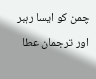چمن کو ایسا رہبر اور ترجمان عطا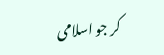کر جو اسلامی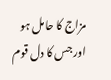مزاج کا حامل ہو اور جس کا دل قوم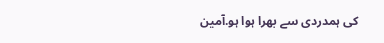کی ہمدردی سے بھرا ہوا ہو.آمین